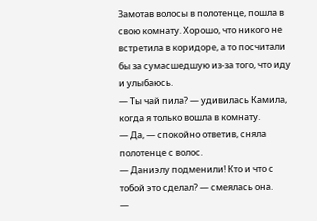Замотав волосы в полотенце, пошла в свою комнату. Хорошо, что никого не встретила в коридоре, а то посчитали бы за сумасшедшую из-за того, что иду и улыбаюсь.
— Ты чай пила? — удивилась Камила, когда я только вошла в комнату.
— Да, — спокойно ответив, сняла полотенце с волос.
— Даниэлу подменили! Кто и что с тобой это сделал? — смеялась она.
—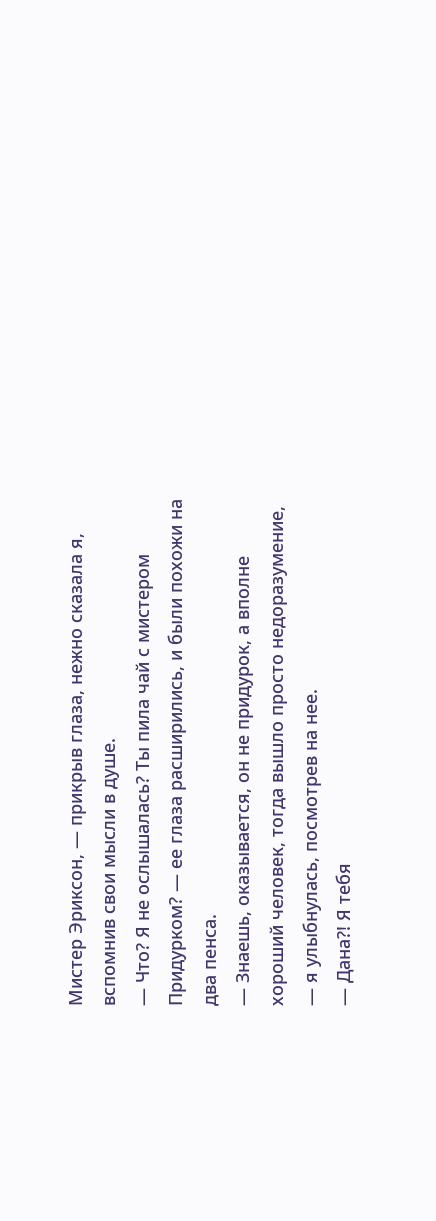Мистер Эриксон, — прикрыв глаза, нежно сказала я, вспомнив свои мысли в душе.
— Что? Я не ослышалась? Ты пила чай с мистером Придурком? — ее глаза расширились, и были похожи на два пенса.
— Знаешь, оказывается, он не придурок, а вполне хороший человек, тогда вышло просто недоразумение, — я улыбнулась, посмотрев на нее.
— Дана?! Я тебя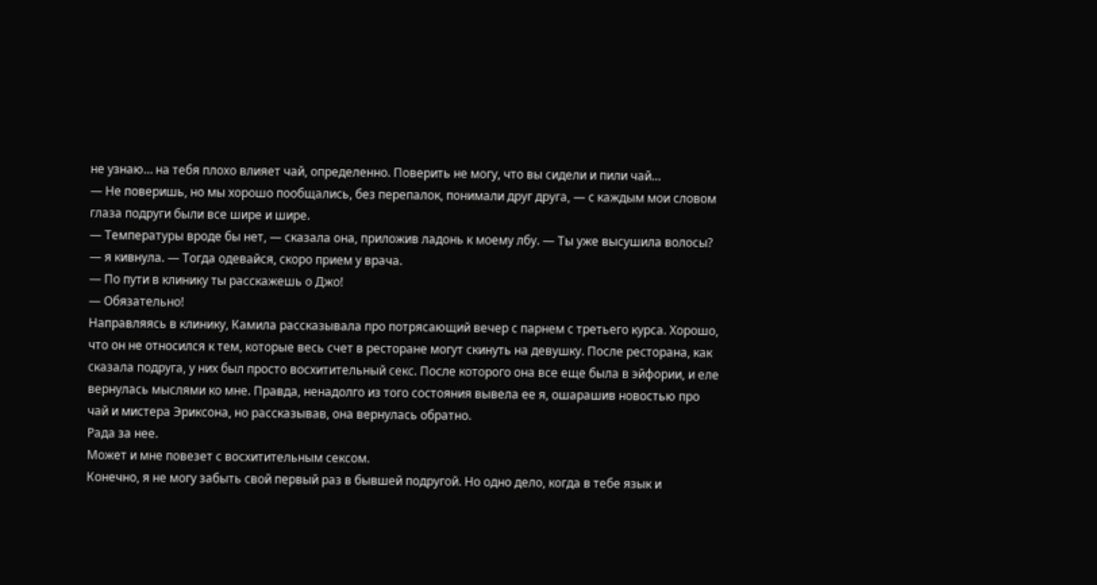не узнаю… на тебя плохо влияет чай, определенно. Поверить не могу, что вы сидели и пили чай…
— Не поверишь, но мы хорошо пообщались, без перепалок, понимали друг друга, — с каждым мои словом глаза подруги были все шире и шире.
— Температуры вроде бы нет, — сказала она, приложив ладонь к моему лбу. — Ты уже высушила волосы? — я кивнула. — Тогда одевайся, скоро прием у врача.
— По пути в клинику ты расскажешь о Джо!
— Обязательно!
Направляясь в клинику, Камила рассказывала про потрясающий вечер с парнем с третьего курса. Хорошо, что он не относился к тем, которые весь счет в ресторане могут скинуть на девушку. После ресторана, как сказала подруга, у них был просто восхитительный секс. После которого она все еще была в эйфории, и еле вернулась мыслями ко мне. Правда, ненадолго из того состояния вывела ее я, ошарашив новостью про чай и мистера Эриксона, но рассказывав, она вернулась обратно.
Рада за нее.
Может и мне повезет с восхитительным сексом.
Конечно, я не могу забыть свой первый раз в бывшей подругой. Но одно дело, когда в тебе язык и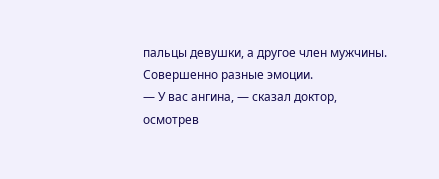пальцы девушки, а другое член мужчины. Совершенно разные эмоции.
— У вас ангина, — сказал доктор, осмотрев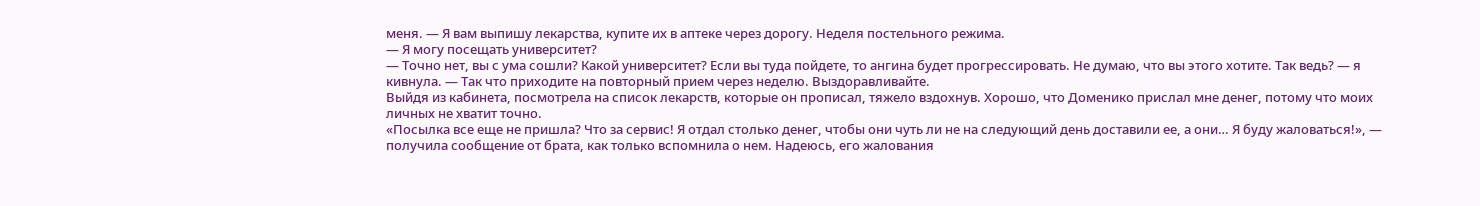меня. — Я вам выпишу лекарства, купите их в аптеке через дорогу. Неделя постельного режима.
— Я могу посещать университет?
— Точно нет, вы с ума сошли? Какой университет? Если вы туда пойдете, то ангина будет прогрессировать. Не думаю, что вы этого хотите. Так ведь? — я кивнула. — Так что приходите на повторный прием через неделю. Выздоравливайте.
Выйдя из кабинета, посмотрела на список лекарств, которые он прописал, тяжело вздохнув. Хорошо, что Доменико прислал мне денег, потому что моих личных не хватит точно.
«Посылка все еще не пришла? Что за сервис! Я отдал столько денег, чтобы они чуть ли не на следующий день доставили ее, а они… Я буду жаловаться!», — получила сообщение от брата, как только вспомнила о нем. Надеюсь, его жалования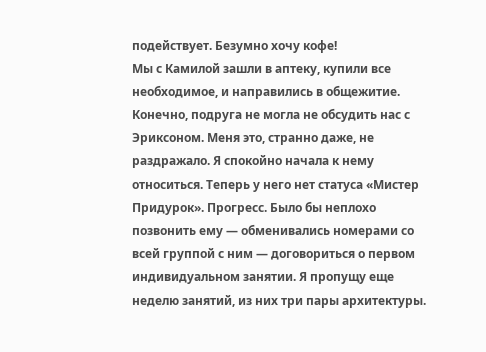подействует. Безумно хочу кофе!
Мы с Камилой зашли в аптеку, купили все необходимое, и направились в общежитие. Конечно, подруга не могла не обсудить нас с Эриксоном. Меня это, странно даже, не раздражало. Я спокойно начала к нему относиться. Теперь у него нет статуса «Мистер Придурок». Прогресс. Было бы неплохо позвонить ему — обменивались номерами со всей группой с ним — договориться о первом индивидуальном занятии. Я пропущу еще неделю занятий, из них три пары архитектуры.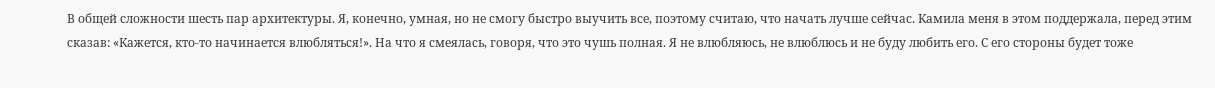В общей сложности шесть пар архитектуры. Я, конечно, умная, но не смогу быстро выучить все, поэтому считаю, что начать лучше сейчас. Камила меня в этом поддержала, перед этим сказав: «Кажется, кто-то начинается влюбляться!». На что я смеялась, говоря, что это чушь полная. Я не влюбляюсь, не влюблюсь и не буду любить его. С его стороны будет тоже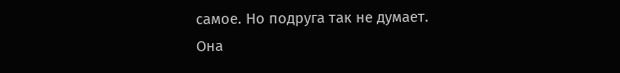самое. Но подруга так не думает.
Она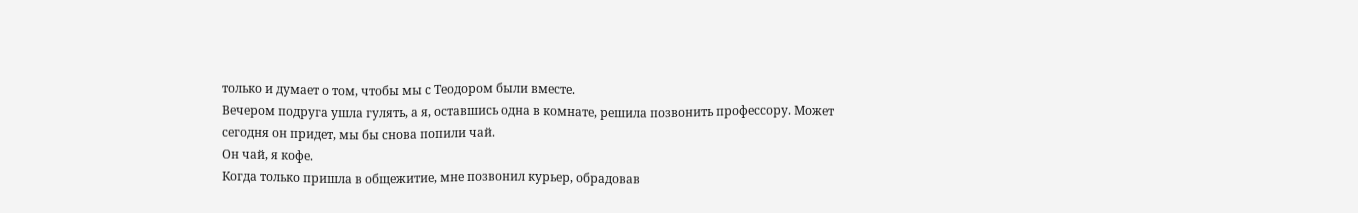только и думает о том, чтобы мы с Теодором были вместе.
Вечером подруга ушла гулять, а я, оставшись одна в комнате, решила позвонить профессору. Может сегодня он придет, мы бы снова попили чай.
Он чай, я кофе.
Когда только пришла в общежитие, мне позвонил курьер, обрадовав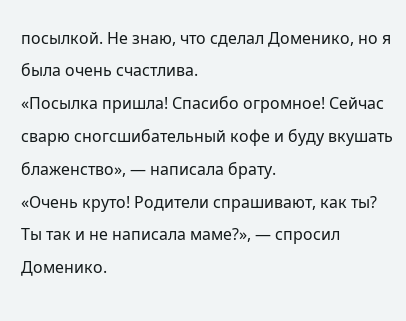посылкой. Не знаю, что сделал Доменико, но я была очень счастлива.
«Посылка пришла! Спасибо огромное! Сейчас сварю сногсшибательный кофе и буду вкушать блаженство», — написала брату.
«Очень круто! Родители спрашивают, как ты? Ты так и не написала маме?», — спросил Доменико.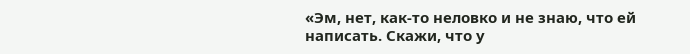«Эм, нет, как-то неловко и не знаю, что ей написать. Скажи, что у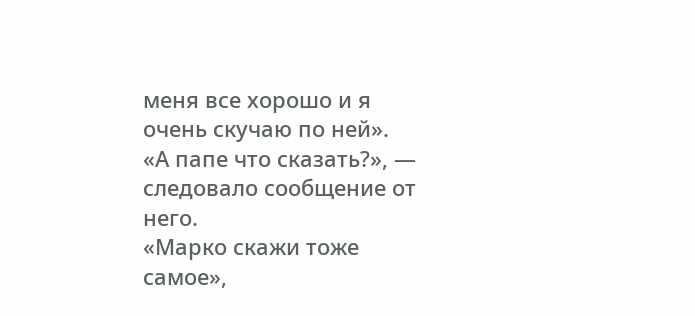меня все хорошо и я очень скучаю по ней».
«А папе что сказать?», — следовало сообщение от него.
«Марко скажи тоже самое»,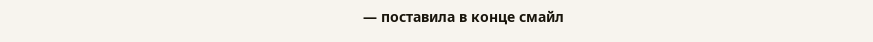— поставила в конце смайл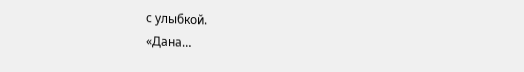с улыбкой.
«Дана…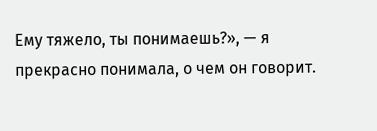Ему тяжело, ты понимаешь?», — я прекрасно понимала, о чем он говорит.